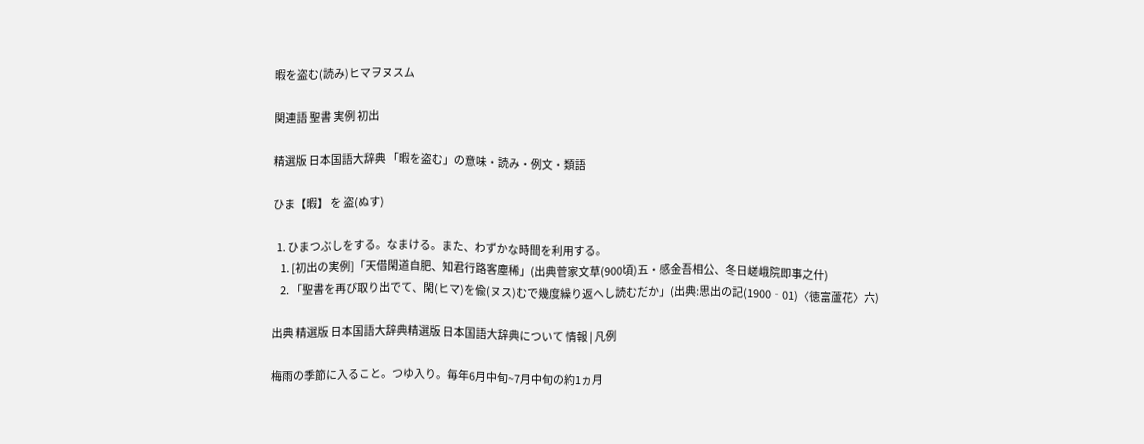暇を盗む(読み)ヒマヲヌスム

関連語 聖書 実例 初出

精選版 日本国語大辞典 「暇を盗む」の意味・読み・例文・類語

ひま【暇】 を 盗(ぬす)

  1. ひまつぶしをする。なまける。また、わずかな時間を利用する。
    1. [初出の実例]「天借閑道自肥、知君行路客塵稀」(出典菅家文草(900頃)五・感金吾相公、冬日嵯峨院即事之什)
    2. 「聖書を再び取り出でて、閑(ヒマ)を偸(ヌス)むで幾度繰り返へし読むだか」(出典:思出の記(1900‐01)〈徳富蘆花〉六)

出典 精選版 日本国語大辞典精選版 日本国語大辞典について 情報 | 凡例

梅雨の季節に入ること。つゆ入り。毎年6月中旬~7月中旬の約1ヵ月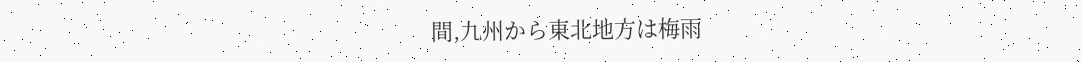間,九州から東北地方は梅雨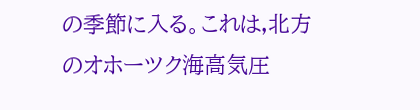の季節に入る。これは,北方のオホーツク海高気圧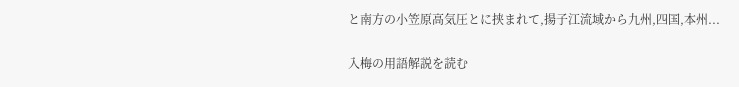と南方の小笠原高気圧とに挟まれて,揚子江流域から九州,四国,本州...

入梅の用語解説を読む